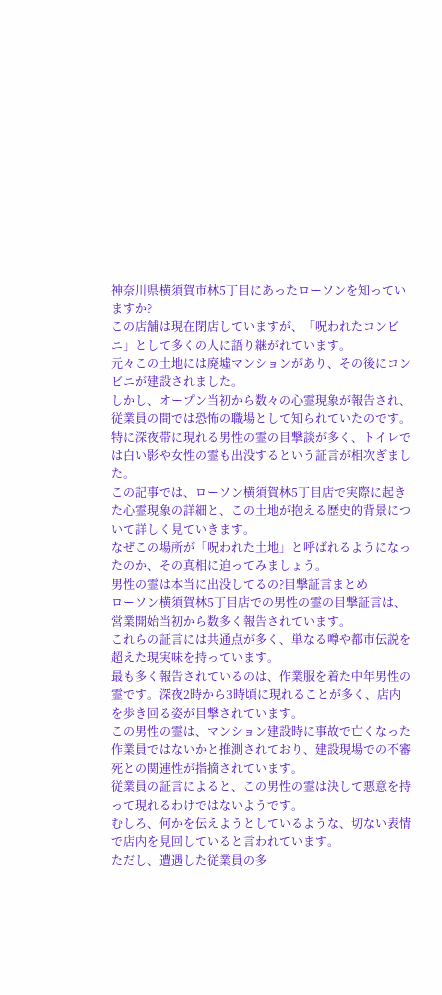神奈川県横須賀市林5丁目にあったローソンを知っていますか?
この店舗は現在閉店していますが、「呪われたコンビニ」として多くの人に語り継がれています。
元々この土地には廃墟マンションがあり、その後にコンビニが建設されました。
しかし、オープン当初から数々の心霊現象が報告され、従業員の間では恐怖の職場として知られていたのです。
特に深夜帯に現れる男性の霊の目撃談が多く、トイレでは白い影や女性の霊も出没するという証言が相次ぎました。
この記事では、ローソン横須賀林5丁目店で実際に起きた心霊現象の詳細と、この土地が抱える歴史的背景について詳しく見ていきます。
なぜこの場所が「呪われた土地」と呼ばれるようになったのか、その真相に迫ってみましょう。
男性の霊は本当に出没してるの?目撃証言まとめ
ローソン横須賀林5丁目店での男性の霊の目撃証言は、営業開始当初から数多く報告されています。
これらの証言には共通点が多く、単なる噂や都市伝説を超えた現実味を持っています。
最も多く報告されているのは、作業服を着た中年男性の霊です。深夜2時から3時頃に現れることが多く、店内を歩き回る姿が目撃されています。
この男性の霊は、マンション建設時に事故で亡くなった作業員ではないかと推測されており、建設現場での不審死との関連性が指摘されています。
従業員の証言によると、この男性の霊は決して悪意を持って現れるわけではないようです。
むしろ、何かを伝えようとしているような、切ない表情で店内を見回していると言われています。
ただし、遭遇した従業員の多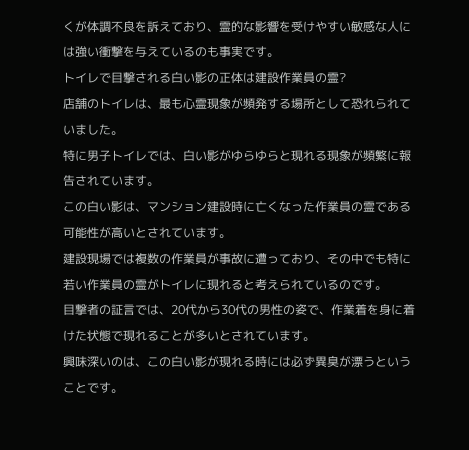くが体調不良を訴えており、霊的な影響を受けやすい敏感な人には強い衝撃を与えているのも事実です。
トイレで目撃される白い影の正体は建設作業員の霊?
店舗のトイレは、最も心霊現象が頻発する場所として恐れられていました。
特に男子トイレでは、白い影がゆらゆらと現れる現象が頻繁に報告されています。
この白い影は、マンション建設時に亡くなった作業員の霊である可能性が高いとされています。
建設現場では複数の作業員が事故に遭っており、その中でも特に若い作業員の霊がトイレに現れると考えられているのです。
目撃者の証言では、20代から30代の男性の姿で、作業着を身に着けた状態で現れることが多いとされています。
興味深いのは、この白い影が現れる時には必ず異臭が漂うということです。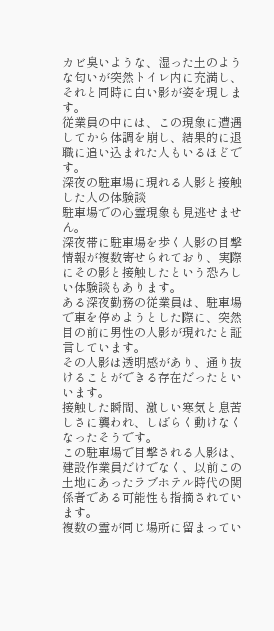カビ臭いような、湿った土のような匂いが突然トイレ内に充満し、それと同時に白い影が姿を現します。
従業員の中には、この現象に遭遇してから体調を崩し、結果的に退職に追い込まれた人もいるほどです。
深夜の駐車場に現れる人影と接触した人の体験談
駐車場での心霊現象も見逃せません。
深夜帯に駐車場を歩く人影の目撃情報が複数寄せられており、実際にその影と接触したという恐ろしい体験談もあります。
ある深夜勤務の従業員は、駐車場で車を停めようとした際に、突然目の前に男性の人影が現れたと証言しています。
その人影は透明感があり、通り抜けることができる存在だったといいます。
接触した瞬間、激しい寒気と息苦しさに襲われ、しばらく動けなくなったそうです。
この駐車場で目撃される人影は、建設作業員だけでなく、以前この土地にあったラブホテル時代の関係者である可能性も指摘されています。
複数の霊が同じ場所に留まってい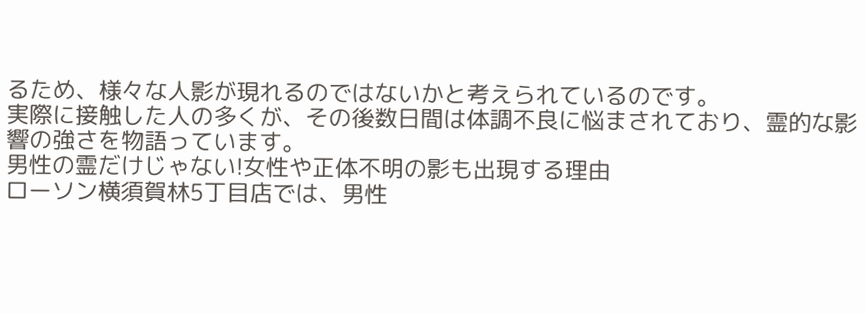るため、様々な人影が現れるのではないかと考えられているのです。
実際に接触した人の多くが、その後数日間は体調不良に悩まされており、霊的な影響の強さを物語っています。
男性の霊だけじゃない!女性や正体不明の影も出現する理由
ローソン横須賀林5丁目店では、男性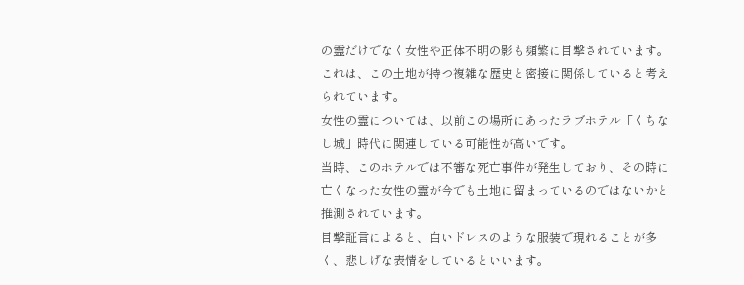の霊だけでなく女性や正体不明の影も頻繁に目撃されています。
これは、この土地が持つ複雑な歴史と密接に関係していると考えられています。
女性の霊については、以前この場所にあったラブホテル「くちなし城」時代に関連している可能性が高いです。
当時、このホテルでは不審な死亡事件が発生しており、その時に亡くなった女性の霊が今でも土地に留まっているのではないかと推測されています。
目撃証言によると、白いドレスのような服装で現れることが多く、悲しげな表情をしているといいます。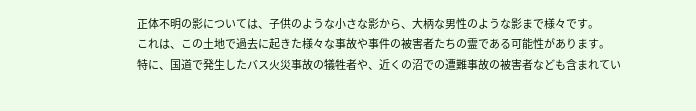正体不明の影については、子供のような小さな影から、大柄な男性のような影まで様々です。
これは、この土地で過去に起きた様々な事故や事件の被害者たちの霊である可能性があります。
特に、国道で発生したバス火災事故の犠牲者や、近くの沼での遭難事故の被害者なども含まれてい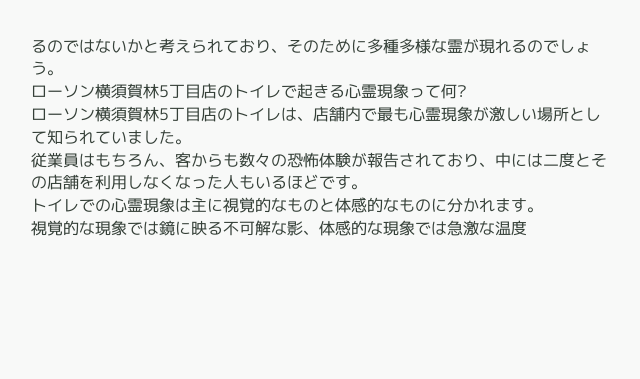るのではないかと考えられており、そのために多種多様な霊が現れるのでしょう。
ローソン横須賀林5丁目店のトイレで起きる心霊現象って何?
ローソン横須賀林5丁目店のトイレは、店舗内で最も心霊現象が激しい場所として知られていました。
従業員はもちろん、客からも数々の恐怖体験が報告されており、中には二度とその店舗を利用しなくなった人もいるほどです。
トイレでの心霊現象は主に視覚的なものと体感的なものに分かれます。
視覚的な現象では鏡に映る不可解な影、体感的な現象では急激な温度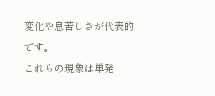変化や息苦しさが代表的です。
これらの現象は単発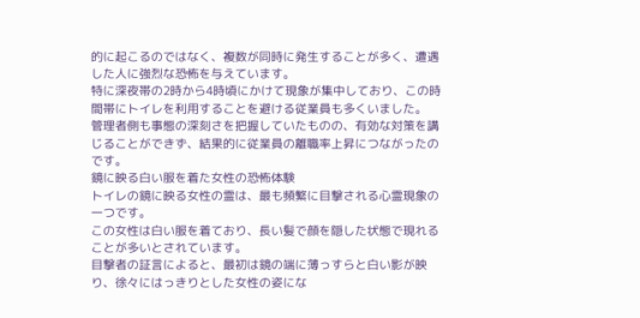的に起こるのではなく、複数が同時に発生することが多く、遭遇した人に強烈な恐怖を与えています。
特に深夜帯の2時から4時頃にかけて現象が集中しており、この時間帯にトイレを利用することを避ける従業員も多くいました。
管理者側も事態の深刻さを把握していたものの、有効な対策を講じることができず、結果的に従業員の離職率上昇につながったのです。
鏡に映る白い服を着た女性の恐怖体験
トイレの鏡に映る女性の霊は、最も頻繁に目撃される心霊現象の一つです。
この女性は白い服を着ており、長い髪で顔を隠した状態で現れることが多いとされています。
目撃者の証言によると、最初は鏡の端に薄っすらと白い影が映り、徐々にはっきりとした女性の姿にな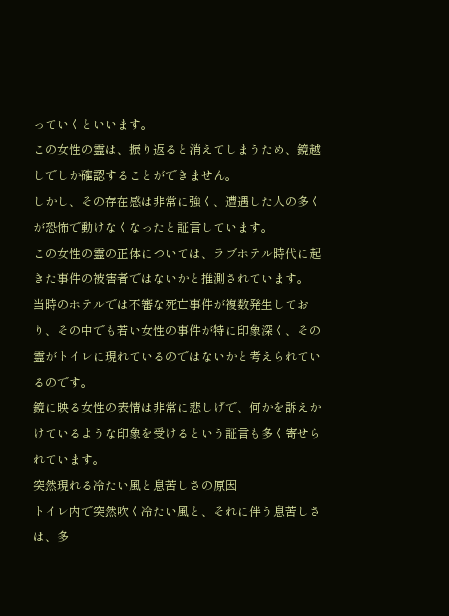っていくといいます。
この女性の霊は、振り返ると消えてしまうため、鏡越しでしか確認することができません。
しかし、その存在感は非常に強く、遭遇した人の多くが恐怖で動けなくなったと証言しています。
この女性の霊の正体については、ラブホテル時代に起きた事件の被害者ではないかと推測されています。
当時のホテルでは不審な死亡事件が複数発生しており、その中でも若い女性の事件が特に印象深く、その霊がトイレに現れているのではないかと考えられているのです。
鏡に映る女性の表情は非常に悲しげで、何かを訴えかけているような印象を受けるという証言も多く寄せられています。
突然現れる冷たい風と息苦しさの原因
トイレ内で突然吹く冷たい風と、それに伴う息苦しさは、多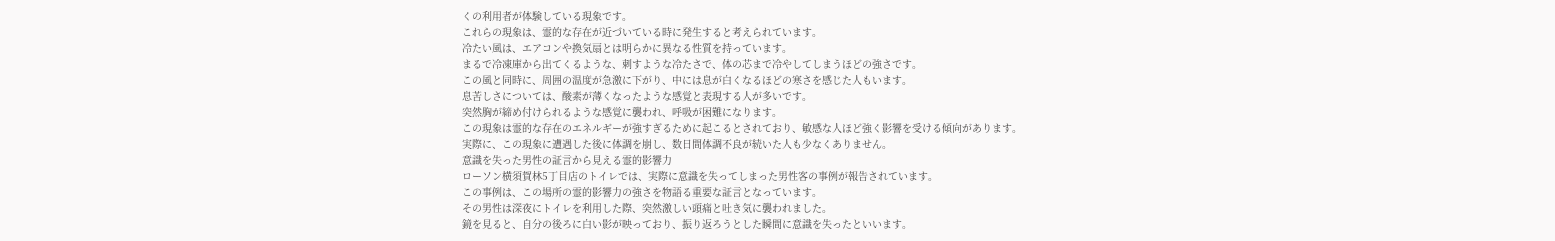くの利用者が体験している現象です。
これらの現象は、霊的な存在が近づいている時に発生すると考えられています。
冷たい風は、エアコンや換気扇とは明らかに異なる性質を持っています。
まるで冷凍庫から出てくるような、刺すような冷たさで、体の芯まで冷やしてしまうほどの強さです。
この風と同時に、周囲の温度が急激に下がり、中には息が白くなるほどの寒さを感じた人もいます。
息苦しさについては、酸素が薄くなったような感覚と表現する人が多いです。
突然胸が締め付けられるような感覚に襲われ、呼吸が困難になります。
この現象は霊的な存在のエネルギーが強すぎるために起こるとされており、敏感な人ほど強く影響を受ける傾向があります。
実際に、この現象に遭遇した後に体調を崩し、数日間体調不良が続いた人も少なくありません。
意識を失った男性の証言から見える霊的影響力
ローソン横須賀林5丁目店のトイレでは、実際に意識を失ってしまった男性客の事例が報告されています。
この事例は、この場所の霊的影響力の強さを物語る重要な証言となっています。
その男性は深夜にトイレを利用した際、突然激しい頭痛と吐き気に襲われました。
鏡を見ると、自分の後ろに白い影が映っており、振り返ろうとした瞬間に意識を失ったといいます。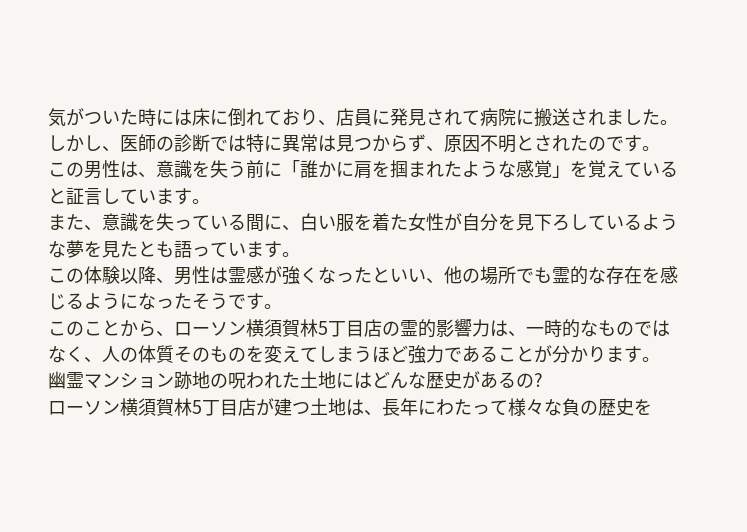気がついた時には床に倒れており、店員に発見されて病院に搬送されました。
しかし、医師の診断では特に異常は見つからず、原因不明とされたのです。
この男性は、意識を失う前に「誰かに肩を掴まれたような感覚」を覚えていると証言しています。
また、意識を失っている間に、白い服を着た女性が自分を見下ろしているような夢を見たとも語っています。
この体験以降、男性は霊感が強くなったといい、他の場所でも霊的な存在を感じるようになったそうです。
このことから、ローソン横須賀林5丁目店の霊的影響力は、一時的なものではなく、人の体質そのものを変えてしまうほど強力であることが分かります。
幽霊マンション跡地の呪われた土地にはどんな歴史があるの?
ローソン横須賀林5丁目店が建つ土地は、長年にわたって様々な負の歴史を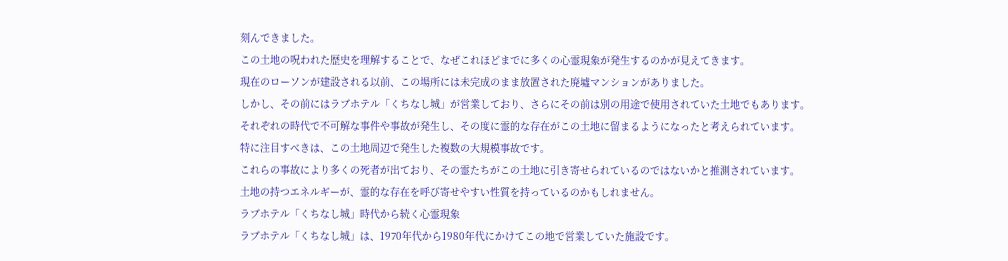刻んできました。
この土地の呪われた歴史を理解することで、なぜこれほどまでに多くの心霊現象が発生するのかが見えてきます。
現在のローソンが建設される以前、この場所には未完成のまま放置された廃墟マンションがありました。
しかし、その前にはラブホテル「くちなし城」が営業しており、さらにその前は別の用途で使用されていた土地でもあります。
それぞれの時代で不可解な事件や事故が発生し、その度に霊的な存在がこの土地に留まるようになったと考えられています。
特に注目すべきは、この土地周辺で発生した複数の大規模事故です。
これらの事故により多くの死者が出ており、その霊たちがこの土地に引き寄せられているのではないかと推測されています。
土地の持つエネルギーが、霊的な存在を呼び寄せやすい性質を持っているのかもしれません。
ラブホテル「くちなし城」時代から続く心霊現象
ラブホテル「くちなし城」は、1970年代から1980年代にかけてこの地で営業していた施設です。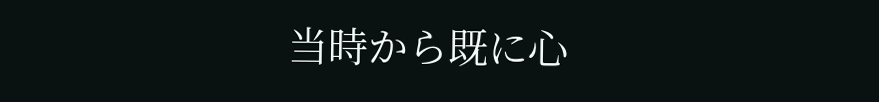当時から既に心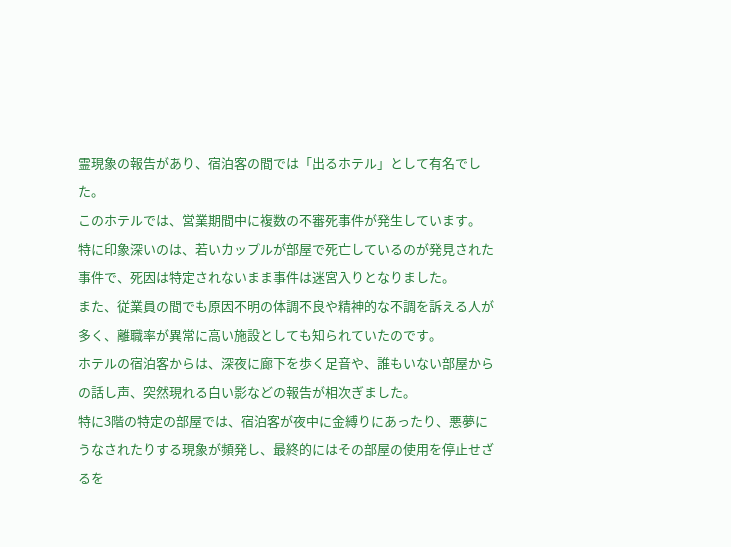霊現象の報告があり、宿泊客の間では「出るホテル」として有名でした。
このホテルでは、営業期間中に複数の不審死事件が発生しています。
特に印象深いのは、若いカップルが部屋で死亡しているのが発見された事件で、死因は特定されないまま事件は迷宮入りとなりました。
また、従業員の間でも原因不明の体調不良や精神的な不調を訴える人が多く、離職率が異常に高い施設としても知られていたのです。
ホテルの宿泊客からは、深夜に廊下を歩く足音や、誰もいない部屋からの話し声、突然現れる白い影などの報告が相次ぎました。
特に3階の特定の部屋では、宿泊客が夜中に金縛りにあったり、悪夢にうなされたりする現象が頻発し、最終的にはその部屋の使用を停止せざるを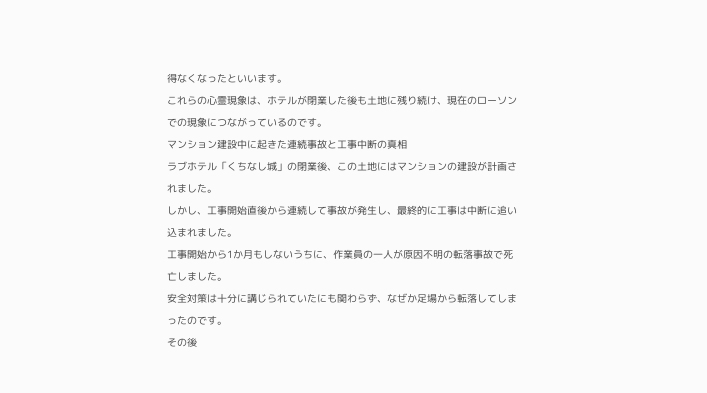得なくなったといいます。
これらの心霊現象は、ホテルが閉業した後も土地に残り続け、現在のローソンでの現象につながっているのです。
マンション建設中に起きた連続事故と工事中断の真相
ラブホテル「くちなし城」の閉業後、この土地にはマンションの建設が計画されました。
しかし、工事開始直後から連続して事故が発生し、最終的に工事は中断に追い込まれました。
工事開始から1か月もしないうちに、作業員の一人が原因不明の転落事故で死亡しました。
安全対策は十分に講じられていたにも関わらず、なぜか足場から転落してしまったのです。
その後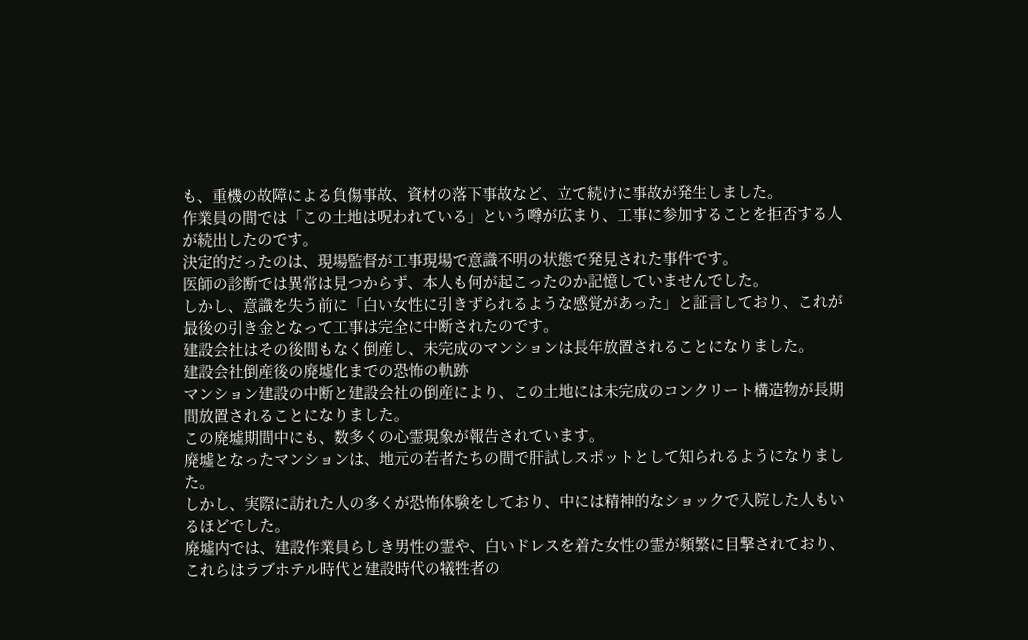も、重機の故障による負傷事故、資材の落下事故など、立て続けに事故が発生しました。
作業員の間では「この土地は呪われている」という噂が広まり、工事に参加することを拒否する人が続出したのです。
決定的だったのは、現場監督が工事現場で意識不明の状態で発見された事件です。
医師の診断では異常は見つからず、本人も何が起こったのか記憶していませんでした。
しかし、意識を失う前に「白い女性に引きずられるような感覚があった」と証言しており、これが最後の引き金となって工事は完全に中断されたのです。
建設会社はその後間もなく倒産し、未完成のマンションは長年放置されることになりました。
建設会社倒産後の廃墟化までの恐怖の軌跡
マンション建設の中断と建設会社の倒産により、この土地には未完成のコンクリート構造物が長期間放置されることになりました。
この廃墟期間中にも、数多くの心霊現象が報告されています。
廃墟となったマンションは、地元の若者たちの間で肝試しスポットとして知られるようになりました。
しかし、実際に訪れた人の多くが恐怖体験をしており、中には精神的なショックで入院した人もいるほどでした。
廃墟内では、建設作業員らしき男性の霊や、白いドレスを着た女性の霊が頻繁に目撃されており、これらはラブホテル時代と建設時代の犠牲者の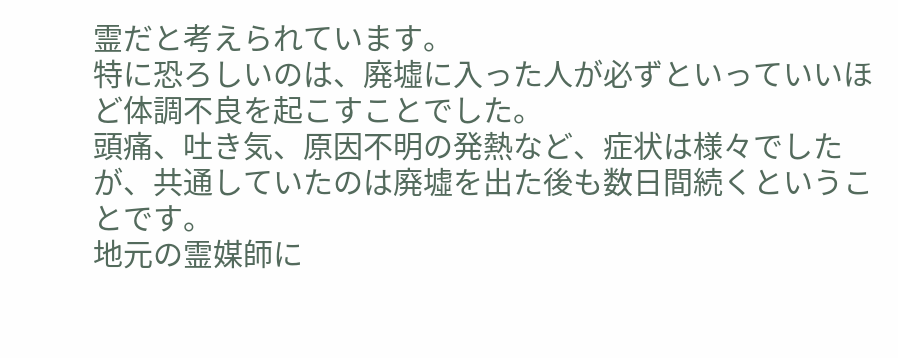霊だと考えられています。
特に恐ろしいのは、廃墟に入った人が必ずといっていいほど体調不良を起こすことでした。
頭痛、吐き気、原因不明の発熱など、症状は様々でしたが、共通していたのは廃墟を出た後も数日間続くということです。
地元の霊媒師に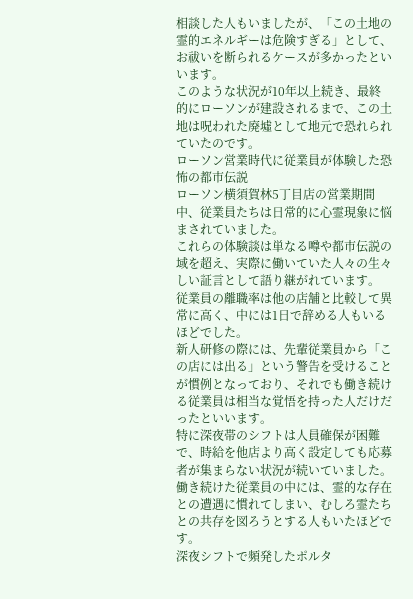相談した人もいましたが、「この土地の霊的エネルギーは危険すぎる」として、お祓いを断られるケースが多かったといいます。
このような状況が10年以上続き、最終的にローソンが建設されるまで、この土地は呪われた廃墟として地元で恐れられていたのです。
ローソン営業時代に従業員が体験した恐怖の都市伝説
ローソン横須賀林5丁目店の営業期間中、従業員たちは日常的に心霊現象に悩まされていました。
これらの体験談は単なる噂や都市伝説の域を超え、実際に働いていた人々の生々しい証言として語り継がれています。
従業員の離職率は他の店舗と比較して異常に高く、中には1日で辞める人もいるほどでした。
新人研修の際には、先輩従業員から「この店には出る」という警告を受けることが慣例となっており、それでも働き続ける従業員は相当な覚悟を持った人だけだったといいます。
特に深夜帯のシフトは人員確保が困難で、時給を他店より高く設定しても応募者が集まらない状況が続いていました。
働き続けた従業員の中には、霊的な存在との遭遇に慣れてしまい、むしろ霊たちとの共存を図ろうとする人もいたほどです。
深夜シフトで頻発したポルタ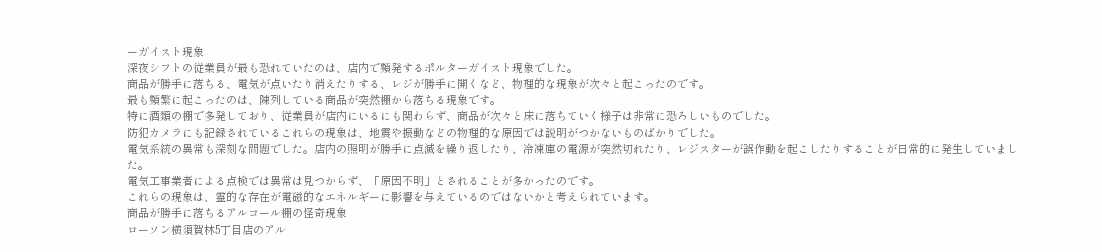ーガイスト現象
深夜シフトの従業員が最も恐れていたのは、店内で頻発するポルターガイスト現象でした。
商品が勝手に落ちる、電気が点いたり消えたりする、レジが勝手に開くなど、物理的な現象が次々と起こったのです。
最も頻繁に起こったのは、陳列している商品が突然棚から落ちる現象です。
特に酒類の棚で多発しており、従業員が店内にいるにも関わらず、商品が次々と床に落ちていく様子は非常に恐ろしいものでした。
防犯カメラにも記録されているこれらの現象は、地震や振動などの物理的な原因では説明がつかないものばかりでした。
電気系統の異常も深刻な問題でした。店内の照明が勝手に点滅を繰り返したり、冷凍庫の電源が突然切れたり、レジスターが誤作動を起こしたりすることが日常的に発生していました。
電気工事業者による点検では異常は見つからず、「原因不明」とされることが多かったのです。
これらの現象は、霊的な存在が電磁的なエネルギーに影響を与えているのではないかと考えられています。
商品が勝手に落ちるアルコール棚の怪奇現象
ローソン横須賀林5丁目店のアル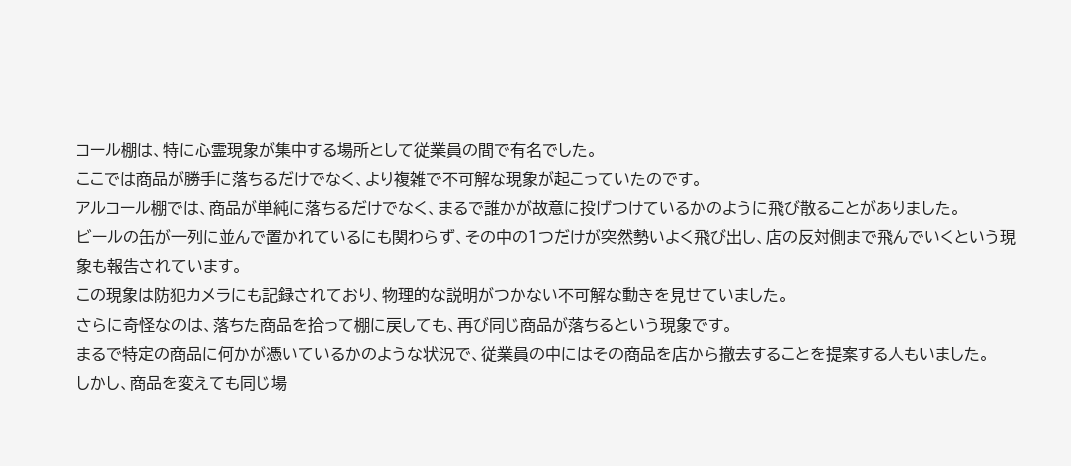コール棚は、特に心霊現象が集中する場所として従業員の間で有名でした。
ここでは商品が勝手に落ちるだけでなく、より複雑で不可解な現象が起こっていたのです。
アルコール棚では、商品が単純に落ちるだけでなく、まるで誰かが故意に投げつけているかのように飛び散ることがありました。
ビールの缶が一列に並んで置かれているにも関わらず、その中の1つだけが突然勢いよく飛び出し、店の反対側まで飛んでいくという現象も報告されています。
この現象は防犯カメラにも記録されており、物理的な説明がつかない不可解な動きを見せていました。
さらに奇怪なのは、落ちた商品を拾って棚に戻しても、再び同じ商品が落ちるという現象です。
まるで特定の商品に何かが憑いているかのような状況で、従業員の中にはその商品を店から撤去することを提案する人もいました。
しかし、商品を変えても同じ場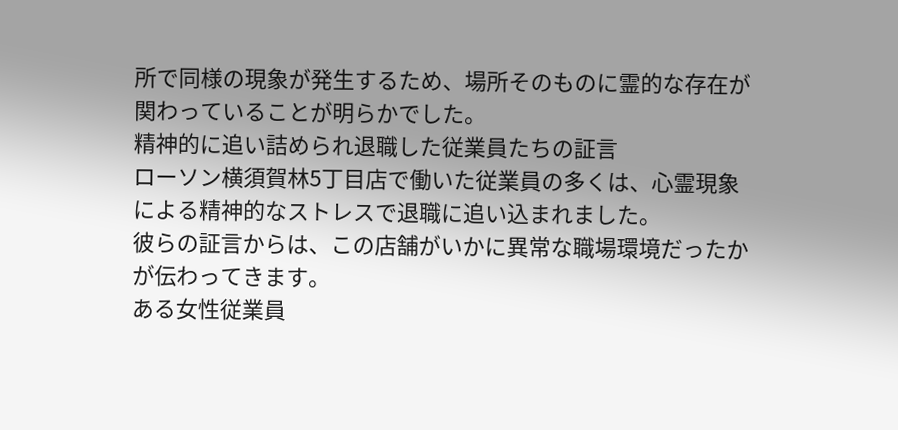所で同様の現象が発生するため、場所そのものに霊的な存在が関わっていることが明らかでした。
精神的に追い詰められ退職した従業員たちの証言
ローソン横須賀林5丁目店で働いた従業員の多くは、心霊現象による精神的なストレスで退職に追い込まれました。
彼らの証言からは、この店舗がいかに異常な職場環境だったかが伝わってきます。
ある女性従業員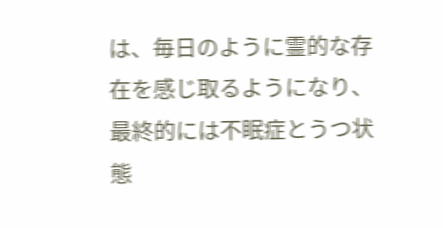は、毎日のように霊的な存在を感じ取るようになり、最終的には不眠症とうつ状態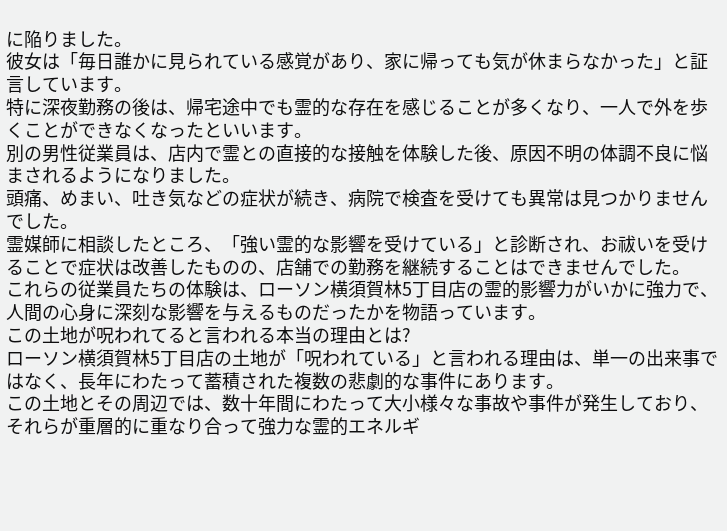に陥りました。
彼女は「毎日誰かに見られている感覚があり、家に帰っても気が休まらなかった」と証言しています。
特に深夜勤務の後は、帰宅途中でも霊的な存在を感じることが多くなり、一人で外を歩くことができなくなったといいます。
別の男性従業員は、店内で霊との直接的な接触を体験した後、原因不明の体調不良に悩まされるようになりました。
頭痛、めまい、吐き気などの症状が続き、病院で検査を受けても異常は見つかりませんでした。
霊媒師に相談したところ、「強い霊的な影響を受けている」と診断され、お祓いを受けることで症状は改善したものの、店舗での勤務を継続することはできませんでした。
これらの従業員たちの体験は、ローソン横須賀林5丁目店の霊的影響力がいかに強力で、人間の心身に深刻な影響を与えるものだったかを物語っています。
この土地が呪われてると言われる本当の理由とは?
ローソン横須賀林5丁目店の土地が「呪われている」と言われる理由は、単一の出来事ではなく、長年にわたって蓄積された複数の悲劇的な事件にあります。
この土地とその周辺では、数十年間にわたって大小様々な事故や事件が発生しており、それらが重層的に重なり合って強力な霊的エネルギ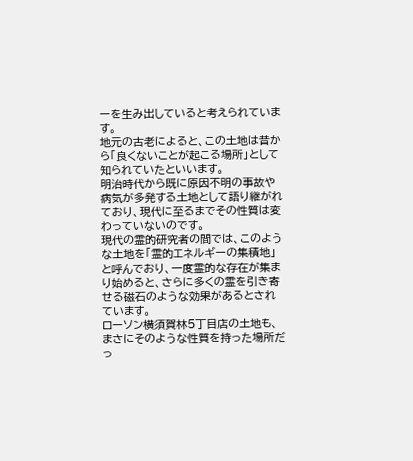ーを生み出していると考えられています。
地元の古老によると、この土地は昔から「良くないことが起こる場所」として知られていたといいます。
明治時代から既に原因不明の事故や病気が多発する土地として語り継がれており、現代に至るまでその性質は変わっていないのです。
現代の霊的研究者の間では、このような土地を「霊的エネルギーの集積地」と呼んでおり、一度霊的な存在が集まり始めると、さらに多くの霊を引き寄せる磁石のような効果があるとされています。
ローソン横須賀林5丁目店の土地も、まさにそのような性質を持った場所だっ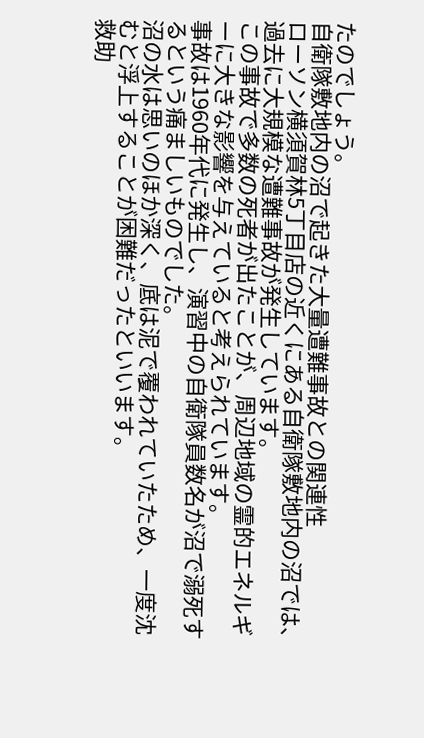たのでしょう。
自衛隊敷地内の沼で起きた大量遭難事故との関連性
ローソン横須賀林5丁目店の近くにある自衛隊敷地内の沼では、過去に大規模な遭難事故が発生しています。
この事故で多数の死者が出たことが、周辺地域の霊的エネルギーに大きな影響を与えていると考えられています。
事故は1960年代に発生し、演習中の自衛隊員数名が沼で溺死するという痛ましいものでした。
沼の水は思いのほか深く、底は泥で覆われていたため、一度沈むと浮上することが困難だったといいます。
救助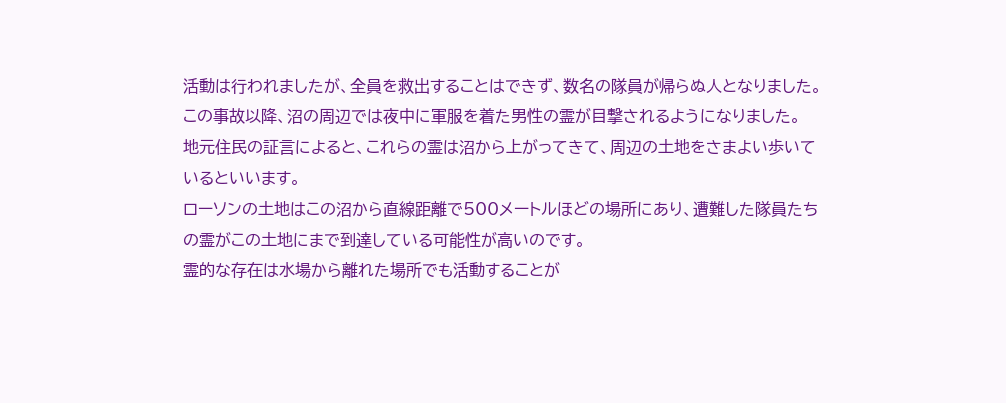活動は行われましたが、全員を救出することはできず、数名の隊員が帰らぬ人となりました。
この事故以降、沼の周辺では夜中に軍服を着た男性の霊が目撃されるようになりました。
地元住民の証言によると、これらの霊は沼から上がってきて、周辺の土地をさまよい歩いているといいます。
ローソンの土地はこの沼から直線距離で500メートルほどの場所にあり、遭難した隊員たちの霊がこの土地にまで到達している可能性が高いのです。
霊的な存在は水場から離れた場所でも活動することが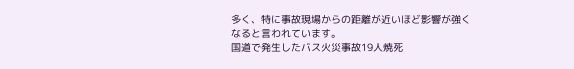多く、特に事故現場からの距離が近いほど影響が強くなると言われています。
国道で発生したバス火災事故19人焼死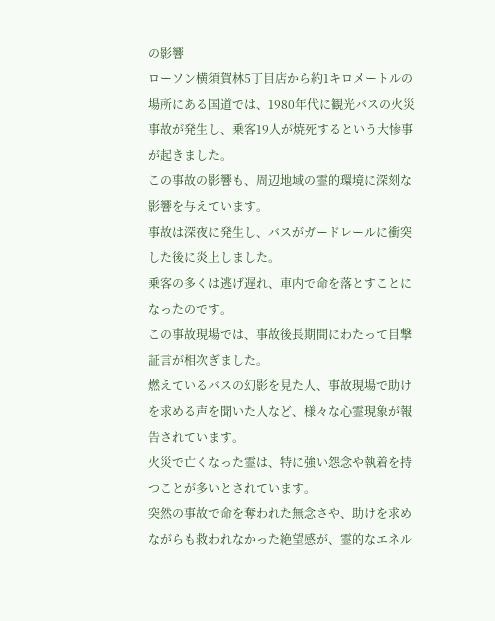の影響
ローソン横須賀林5丁目店から約1キロメートルの場所にある国道では、1980年代に観光バスの火災事故が発生し、乗客19人が焼死するという大惨事が起きました。
この事故の影響も、周辺地域の霊的環境に深刻な影響を与えています。
事故は深夜に発生し、バスがガードレールに衝突した後に炎上しました。
乗客の多くは逃げ遅れ、車内で命を落とすことになったのです。
この事故現場では、事故後長期間にわたって目撃証言が相次ぎました。
燃えているバスの幻影を見た人、事故現場で助けを求める声を聞いた人など、様々な心霊現象が報告されています。
火災で亡くなった霊は、特に強い怨念や執着を持つことが多いとされています。
突然の事故で命を奪われた無念さや、助けを求めながらも救われなかった絶望感が、霊的なエネル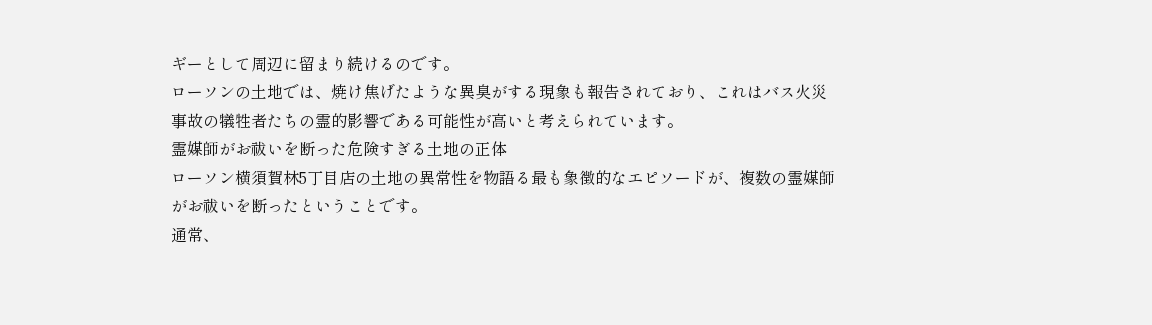ギーとして周辺に留まり続けるのです。
ローソンの土地では、焼け焦げたような異臭がする現象も報告されており、これはバス火災事故の犠牲者たちの霊的影響である可能性が高いと考えられています。
霊媒師がお祓いを断った危険すぎる土地の正体
ローソン横須賀林5丁目店の土地の異常性を物語る最も象徴的なエピソードが、複数の霊媒師がお祓いを断ったということです。
通常、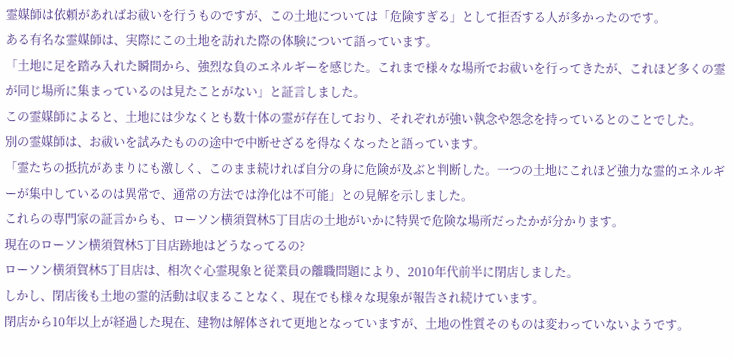霊媒師は依頼があればお祓いを行うものですが、この土地については「危険すぎる」として拒否する人が多かったのです。
ある有名な霊媒師は、実際にこの土地を訪れた際の体験について語っています。
「土地に足を踏み入れた瞬間から、強烈な負のエネルギーを感じた。これまで様々な場所でお祓いを行ってきたが、これほど多くの霊が同じ場所に集まっているのは見たことがない」と証言しました。
この霊媒師によると、土地には少なくとも数十体の霊が存在しており、それぞれが強い執念や怨念を持っているとのことでした。
別の霊媒師は、お祓いを試みたものの途中で中断せざるを得なくなったと語っています。
「霊たちの抵抗があまりにも激しく、このまま続ければ自分の身に危険が及ぶと判断した。一つの土地にこれほど強力な霊的エネルギーが集中しているのは異常で、通常の方法では浄化は不可能」との見解を示しました。
これらの専門家の証言からも、ローソン横須賀林5丁目店の土地がいかに特異で危険な場所だったかが分かります。
現在のローソン横須賀林5丁目店跡地はどうなってるの?
ローソン横須賀林5丁目店は、相次ぐ心霊現象と従業員の離職問題により、2010年代前半に閉店しました。
しかし、閉店後も土地の霊的活動は収まることなく、現在でも様々な現象が報告され続けています。
閉店から10年以上が経過した現在、建物は解体されて更地となっていますが、土地の性質そのものは変わっていないようです。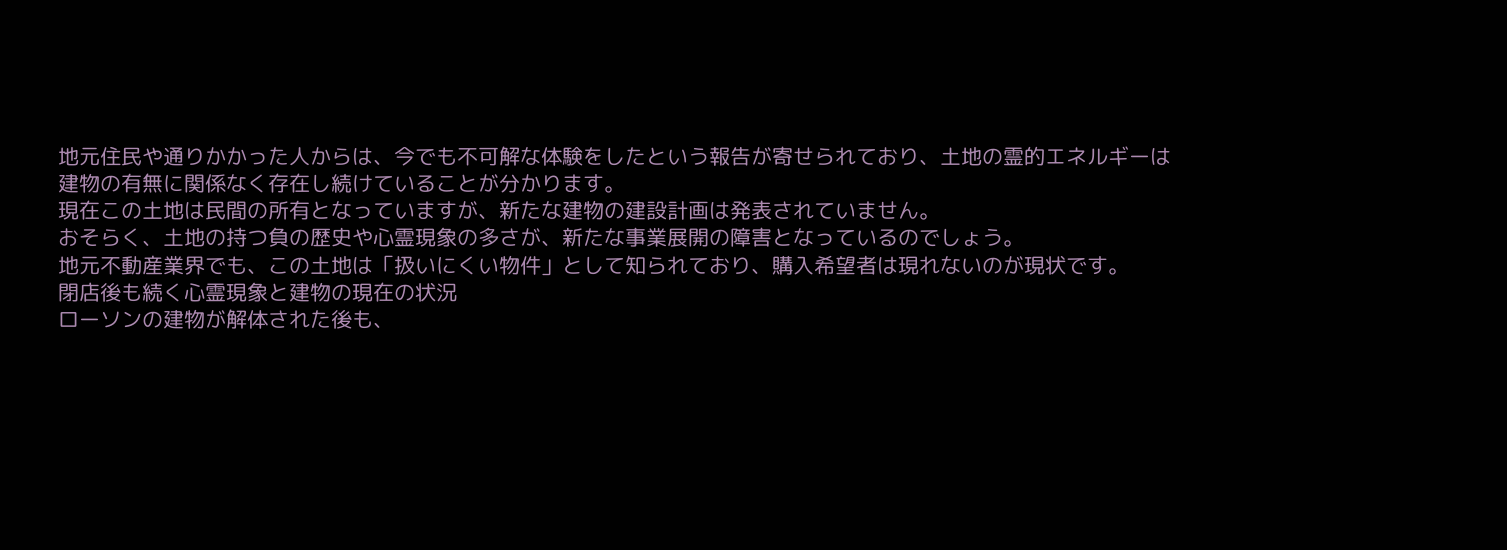地元住民や通りかかった人からは、今でも不可解な体験をしたという報告が寄せられており、土地の霊的エネルギーは建物の有無に関係なく存在し続けていることが分かります。
現在この土地は民間の所有となっていますが、新たな建物の建設計画は発表されていません。
おそらく、土地の持つ負の歴史や心霊現象の多さが、新たな事業展開の障害となっているのでしょう。
地元不動産業界でも、この土地は「扱いにくい物件」として知られており、購入希望者は現れないのが現状です。
閉店後も続く心霊現象と建物の現在の状況
ローソンの建物が解体された後も、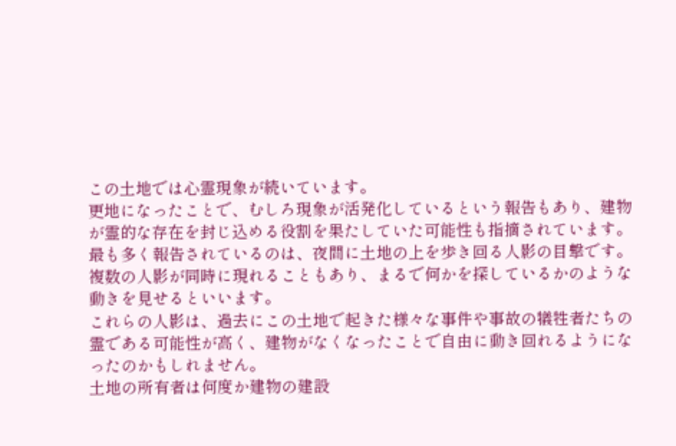この土地では心霊現象が続いています。
更地になったことで、むしろ現象が活発化しているという報告もあり、建物が霊的な存在を封じ込める役割を果たしていた可能性も指摘されています。
最も多く報告されているのは、夜間に土地の上を歩き回る人影の目撃です。
複数の人影が同時に現れることもあり、まるで何かを探しているかのような動きを見せるといいます。
これらの人影は、過去にこの土地で起きた様々な事件や事故の犠牲者たちの霊である可能性が高く、建物がなくなったことで自由に動き回れるようになったのかもしれません。
土地の所有者は何度か建物の建設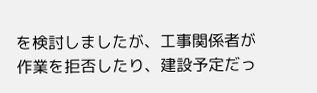を検討しましたが、工事関係者が作業を拒否したり、建設予定だっ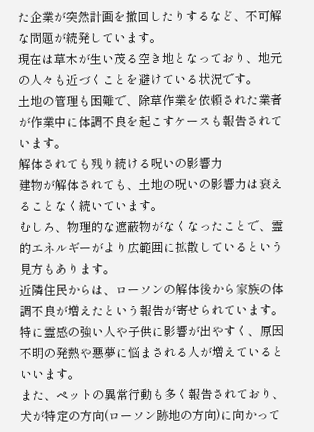た企業が突然計画を撤回したりするなど、不可解な問題が続発しています。
現在は草木が生い茂る空き地となっており、地元の人々も近づくことを避けている状況です。
土地の管理も困難で、除草作業を依頼された業者が作業中に体調不良を起こすケースも報告されています。
解体されても残り続ける呪いの影響力
建物が解体されても、土地の呪いの影響力は衰えることなく続いています。
むしろ、物理的な遮蔽物がなくなったことで、霊的エネルギーがより広範囲に拡散しているという見方もあります。
近隣住民からは、ローソンの解体後から家族の体調不良が増えたという報告が寄せられています。
特に霊感の強い人や子供に影響が出やすく、原因不明の発熱や悪夢に悩まされる人が増えているといいます。
また、ペットの異常行動も多く報告されており、犬が特定の方向(ローソン跡地の方向)に向かって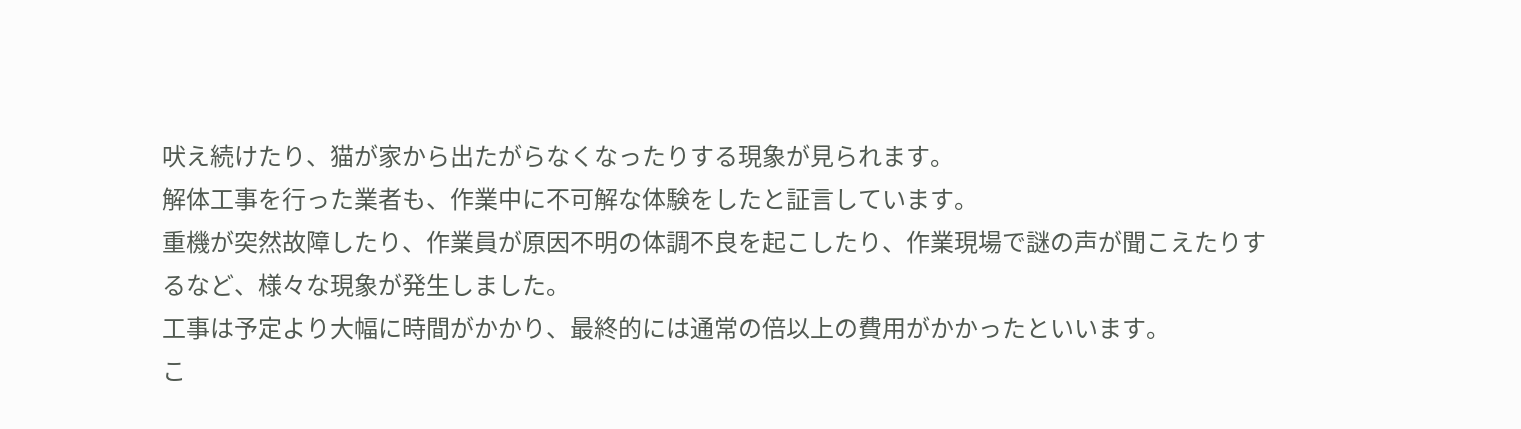吠え続けたり、猫が家から出たがらなくなったりする現象が見られます。
解体工事を行った業者も、作業中に不可解な体験をしたと証言しています。
重機が突然故障したり、作業員が原因不明の体調不良を起こしたり、作業現場で謎の声が聞こえたりするなど、様々な現象が発生しました。
工事は予定より大幅に時間がかかり、最終的には通常の倍以上の費用がかかったといいます。
こ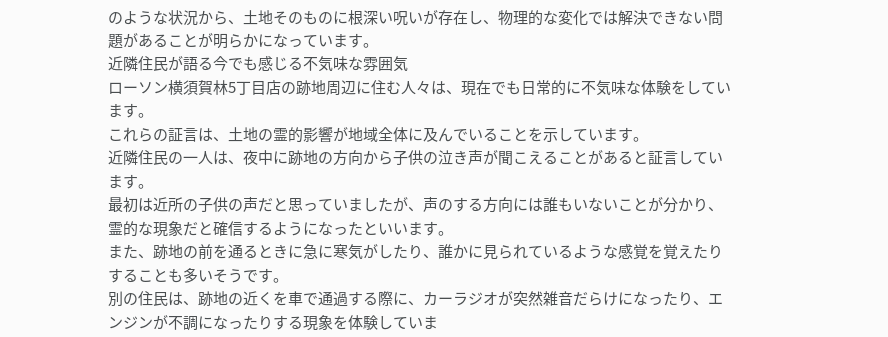のような状況から、土地そのものに根深い呪いが存在し、物理的な変化では解決できない問題があることが明らかになっています。
近隣住民が語る今でも感じる不気味な雰囲気
ローソン横須賀林5丁目店の跡地周辺に住む人々は、現在でも日常的に不気味な体験をしています。
これらの証言は、土地の霊的影響が地域全体に及んでいることを示しています。
近隣住民の一人は、夜中に跡地の方向から子供の泣き声が聞こえることがあると証言しています。
最初は近所の子供の声だと思っていましたが、声のする方向には誰もいないことが分かり、霊的な現象だと確信するようになったといいます。
また、跡地の前を通るときに急に寒気がしたり、誰かに見られているような感覚を覚えたりすることも多いそうです。
別の住民は、跡地の近くを車で通過する際に、カーラジオが突然雑音だらけになったり、エンジンが不調になったりする現象を体験していま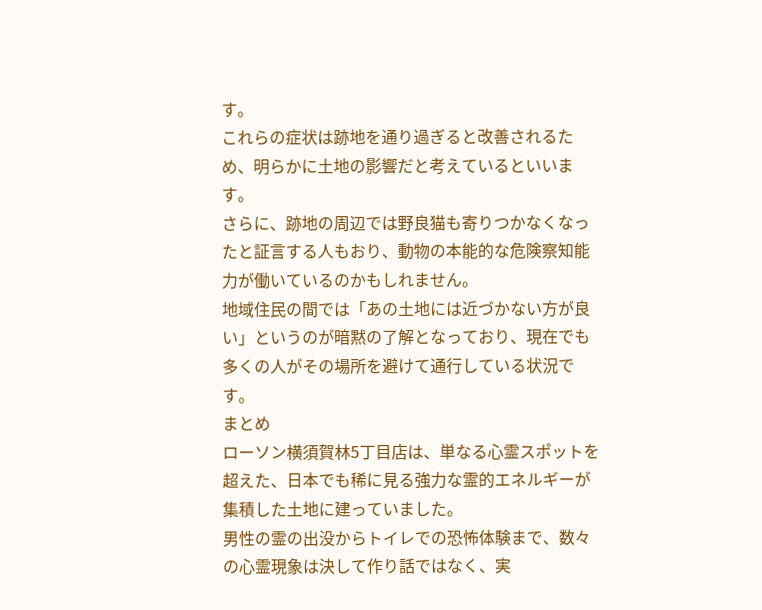す。
これらの症状は跡地を通り過ぎると改善されるため、明らかに土地の影響だと考えているといいます。
さらに、跡地の周辺では野良猫も寄りつかなくなったと証言する人もおり、動物の本能的な危険察知能力が働いているのかもしれません。
地域住民の間では「あの土地には近づかない方が良い」というのが暗黙の了解となっており、現在でも多くの人がその場所を避けて通行している状況です。
まとめ
ローソン横須賀林5丁目店は、単なる心霊スポットを超えた、日本でも稀に見る強力な霊的エネルギーが集積した土地に建っていました。
男性の霊の出没からトイレでの恐怖体験まで、数々の心霊現象は決して作り話ではなく、実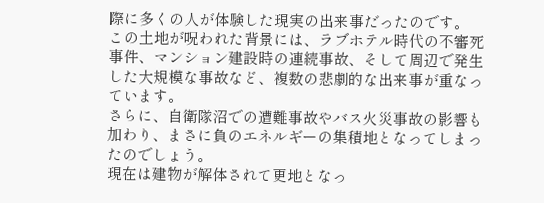際に多くの人が体験した現実の出来事だったのです。
この土地が呪われた背景には、ラブホテル時代の不審死事件、マンション建設時の連続事故、そして周辺で発生した大規模な事故など、複数の悲劇的な出来事が重なっています。
さらに、自衛隊沼での遭難事故やバス火災事故の影響も加わり、まさに負のエネルギーの集積地となってしまったのでしょう。
現在は建物が解体されて更地となっ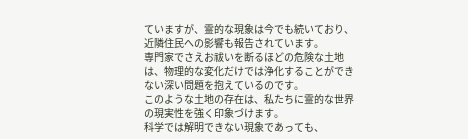ていますが、霊的な現象は今でも続いており、近隣住民への影響も報告されています。
専門家でさえお祓いを断るほどの危険な土地は、物理的な変化だけでは浄化することができない深い問題を抱えているのです。
このような土地の存在は、私たちに霊的な世界の現実性を強く印象づけます。
科学では解明できない現象であっても、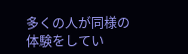多くの人が同様の体験をしてい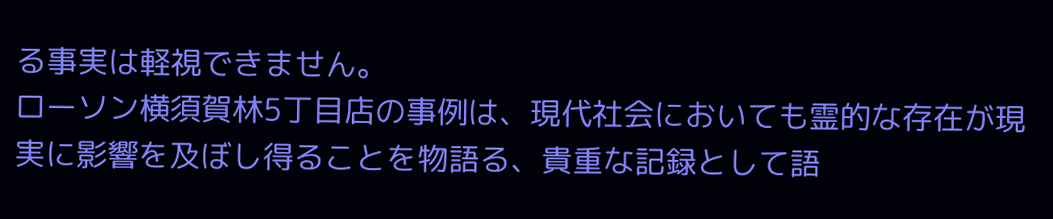る事実は軽視できません。
ローソン横須賀林5丁目店の事例は、現代社会においても霊的な存在が現実に影響を及ぼし得ることを物語る、貴重な記録として語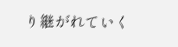り継がれていく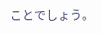ことでしょう。